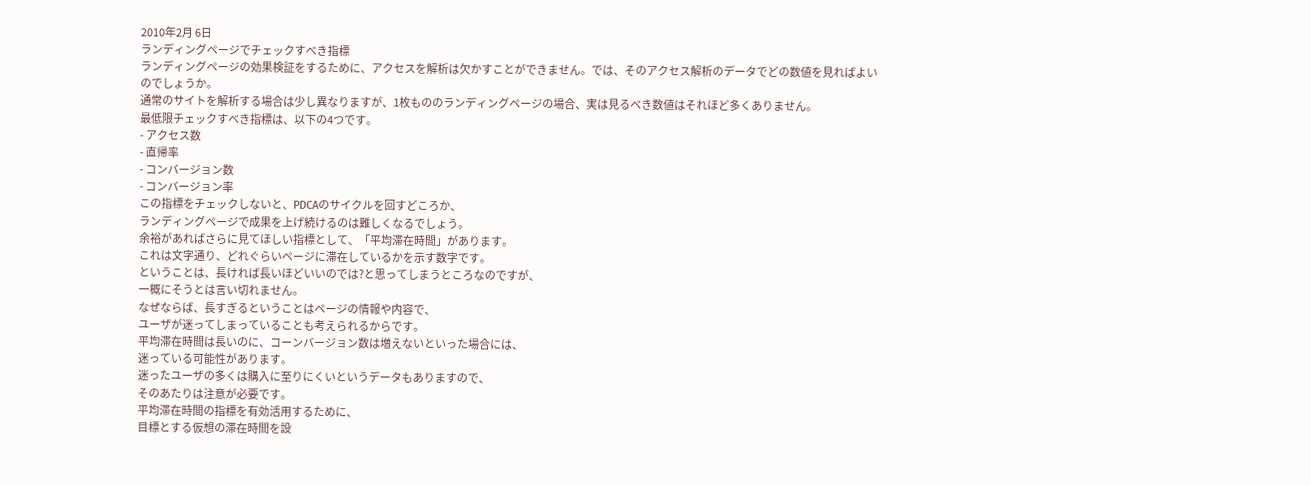2010年2月 6日
ランディングページでチェックすべき指標
ランディングページの効果検証をするために、アクセスを解析は欠かすことができません。では、そのアクセス解析のデータでどの数値を見ればよいのでしょうか。
通常のサイトを解析する場合は少し異なりますが、1枚もののランディングページの場合、実は見るべき数値はそれほど多くありません。
最低限チェックすべき指標は、以下の4つです。
- アクセス数
- 直帰率
- コンバージョン数
- コンバージョン率
この指標をチェックしないと、PDCAのサイクルを回すどころか、
ランディングページで成果を上げ続けるのは難しくなるでしょう。
余裕があればさらに見てほしい指標として、「平均滞在時間」があります。
これは文字通り、どれぐらいページに滞在しているかを示す数字です。
ということは、長ければ長いほどいいのでは?と思ってしまうところなのですが、
一概にそうとは言い切れません。
なぜならば、長すぎるということはページの情報や内容で、
ユーザが迷ってしまっていることも考えられるからです。
平均滞在時間は長いのに、コーンバージョン数は増えないといった場合には、
迷っている可能性があります。
迷ったユーザの多くは購入に至りにくいというデータもありますので、
そのあたりは注意が必要です。
平均滞在時間の指標を有効活用するために、
目標とする仮想の滞在時間を設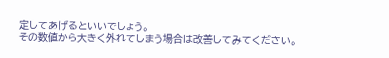定してあげるといいでしょう。
その数値から大きく外れてしまう場合は改善してみてください。